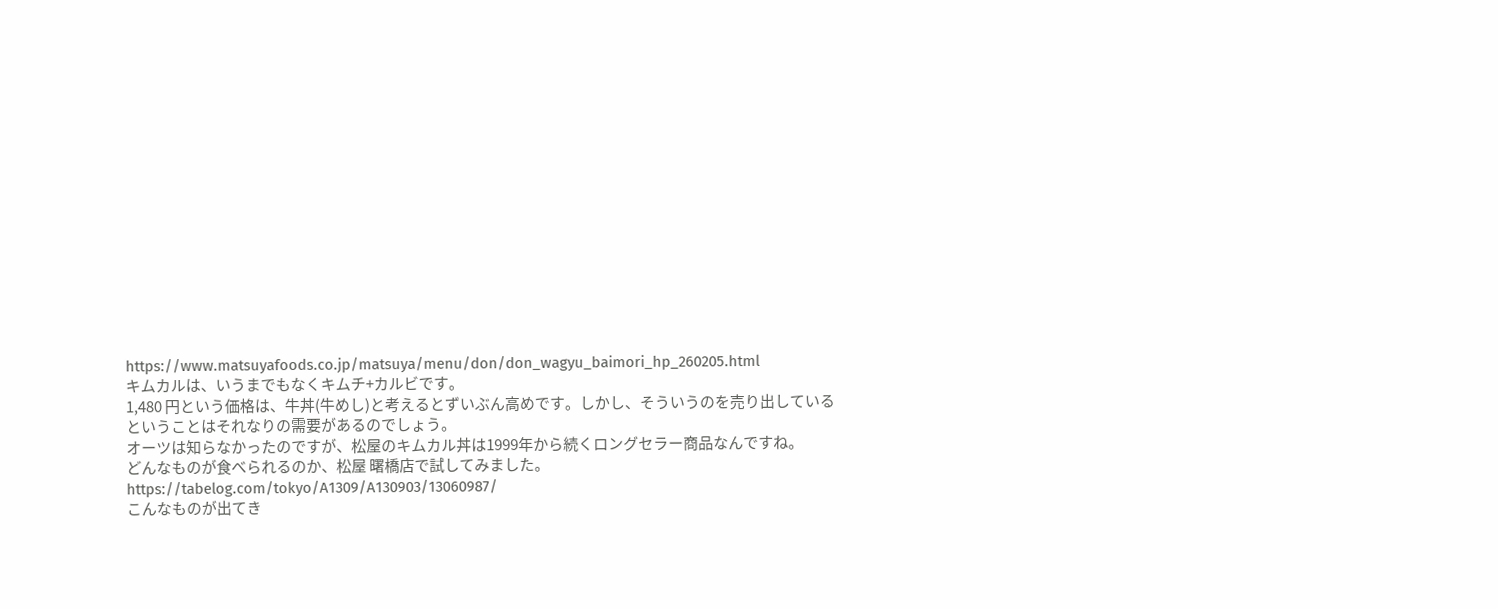https://www.matsuyafoods.co.jp/matsuya/menu/don/don_wagyu_baimori_hp_260205.html
キムカルは、いうまでもなくキムチ+カルビです。
1,480 円という価格は、牛丼(牛めし)と考えるとずいぶん高めです。しかし、そういうのを売り出しているということはそれなりの需要があるのでしょう。
オーツは知らなかったのですが、松屋のキムカル丼は1999年から続くロングセラー商品なんですね。
どんなものが食べられるのか、松屋 曙橋店で試してみました。
https://tabelog.com/tokyo/A1309/A130903/13060987/
こんなものが出てき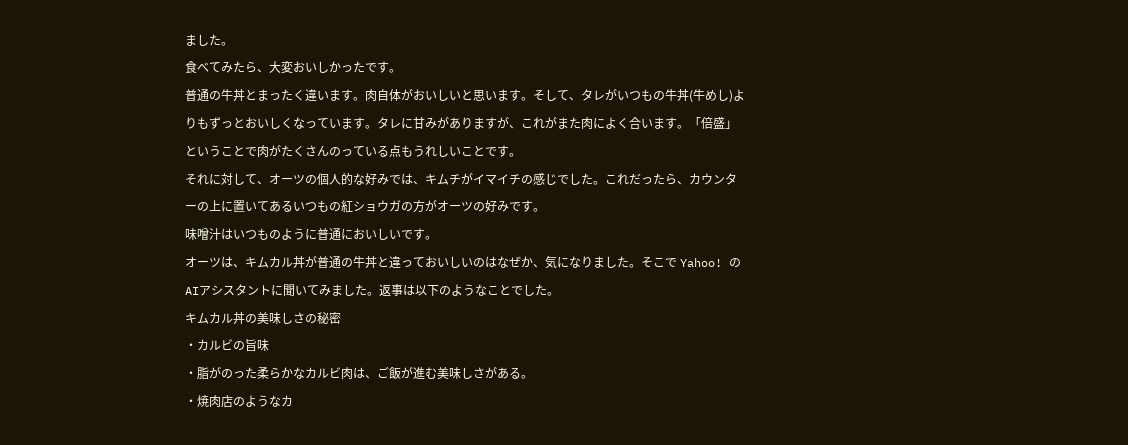ました。
食べてみたら、大変おいしかったです。
普通の牛丼とまったく違います。肉自体がおいしいと思います。そして、タレがいつもの牛丼(牛めし)よりもずっとおいしくなっています。タレに甘みがありますが、これがまた肉によく合います。「倍盛」ということで肉がたくさんのっている点もうれしいことです。
それに対して、オーツの個人的な好みでは、キムチがイマイチの感じでした。これだったら、カウンターの上に置いてあるいつもの紅ショウガの方がオーツの好みです。
味噌汁はいつものように普通においしいです。
オーツは、キムカル丼が普通の牛丼と違っておいしいのはなぜか、気になりました。そこで Yahoo! のAIアシスタントに聞いてみました。返事は以下のようなことでした。
キムカル丼の美味しさの秘密
・カルビの旨味
・脂がのった柔らかなカルビ肉は、ご飯が進む美味しさがある。
・焼肉店のようなカ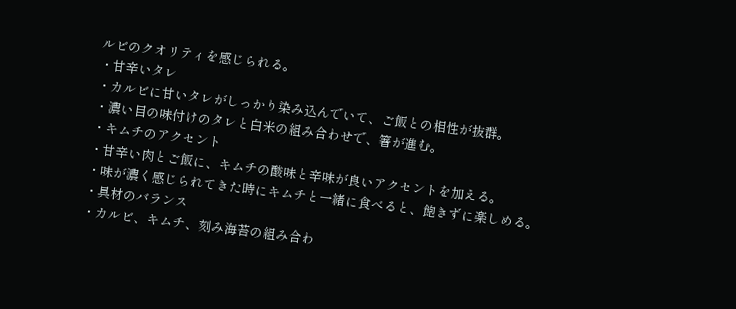ルビのクオリティを感じられる。
・甘辛いタレ
・カルビに甘いタレがしっかり染み込んでいて、ご飯との相性が抜群。
・濃い目の味付けのタレと白米の組み合わせで、箸が進む。
・キムチのアクセント
・甘辛い肉とご飯に、キムチの酸味と辛味が良いアクセントを加える。
・味が濃く感じられてきた時にキムチと一緒に食べると、飽きずに楽しめる。
・具材のバランス
・カルビ、キムチ、刻み海苔の組み合わ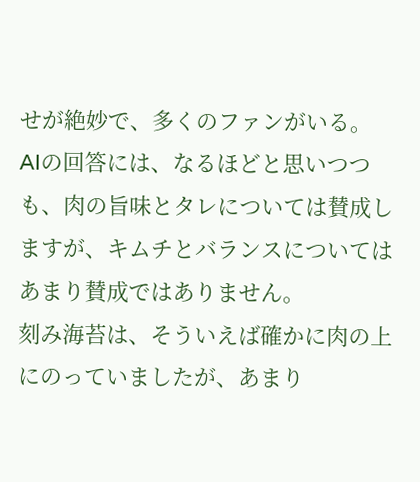せが絶妙で、多くのファンがいる。
AIの回答には、なるほどと思いつつも、肉の旨味とタレについては賛成しますが、キムチとバランスについてはあまり賛成ではありません。
刻み海苔は、そういえば確かに肉の上にのっていましたが、あまり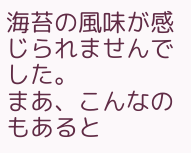海苔の風味が感じられませんでした。
まあ、こんなのもあると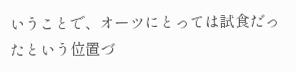いうことで、オーツにとっては試食だったという位置づ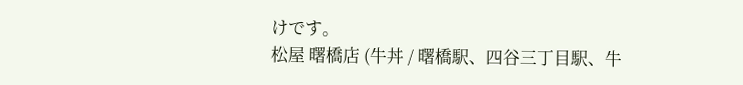けです。
松屋 曙橋店 (牛丼 / 曙橋駅、四谷三丁目駅、牛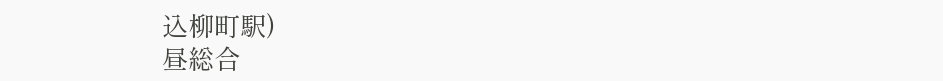込柳町駅)
昼総合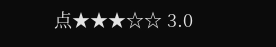点★★★☆☆ 3.0